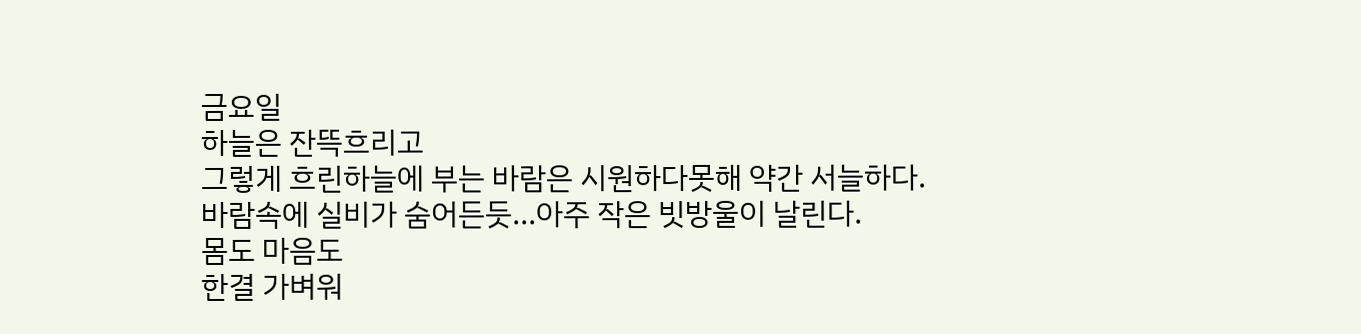금요일
하늘은 잔뜩흐리고
그렇게 흐린하늘에 부는 바람은 시원하다못해 약간 서늘하다.
바람속에 실비가 숨어든듯...아주 작은 빗방울이 날린다.
몸도 마음도
한결 가벼워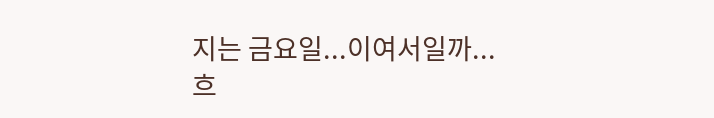지는 금요일...이여서일까...
흐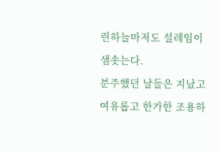린하늘마저도 설레임이 샘솟는다.
분주했던 날들은 지났고
여유롭고 한가한 조용하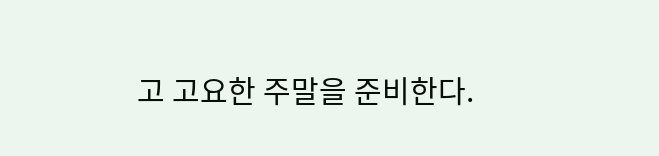고 고요한 주말을 준비한다.